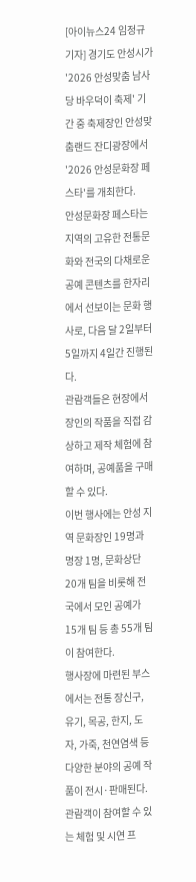[아이뉴스24 임정규 기자] 경기도 안성시가 '2026 안성맞춤 남사당 바우덕이 축제' 기간 중 축제장인 안성맞춤랜드 잔디광장에서 '2026 안성문화장 페스타'를 개최한다.
안성문화장 페스타는 지역의 고유한 전통문화와 전국의 다채로운 공예 콘텐츠를 한자리에서 선보이는 문화 행사로, 다음 달 2일부터 5일까지 4일간 진행된다.
관람객들은 현장에서 장인의 작품을 직접 감상하고 제작 체험에 참여하며, 공예품을 구매할 수 있다.
이번 행사에는 안성 지역 문화장인 19명과 명장 1명, 문화상단 20개 팀을 비롯해 전국에서 모인 공예가 15개 팀 등 총 55개 팀이 참여한다.
행사장에 마련된 부스에서는 전통 장신구, 유기, 목공, 한지, 도자, 가죽, 천연염색 등 다양한 분야의 공예 작품이 전시·판매된다.
관람객이 참여할 수 있는 체험 및 시연 프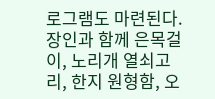로그램도 마련된다. 장인과 함께 은목걸이, 노리개 열쇠고리, 한지 원형함, 오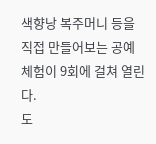색향낭 복주머니 등을 직접 만들어보는 공예 체험이 9회에 걸쳐 열린다.
도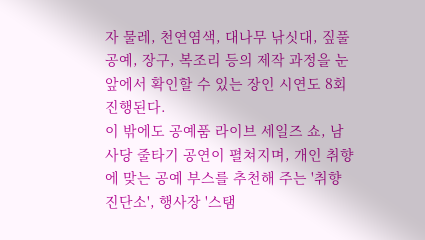자 물레, 천연염색, 대나무 낚싯대, 짚풀공예, 장구, 복조리 등의 제작 과정을 눈앞에서 확인할 수 있는 장인 시연도 8회 진행된다.
이 밖에도 공예품 라이브 세일즈 쇼, 남사당 줄타기 공연이 펼쳐지며, 개인 취향에 맞는 공예 부스를 추천해 주는 '취향진단소', 행사장 '스탬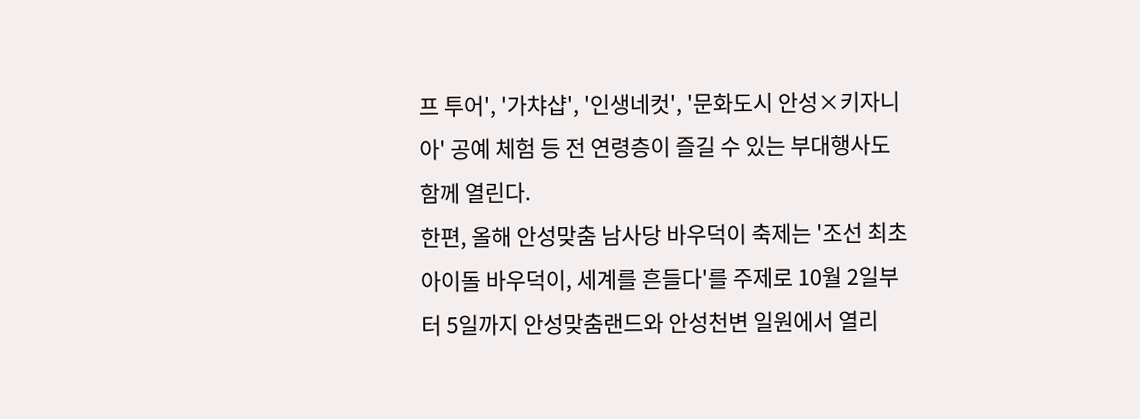프 투어', '가챠샵', '인생네컷', '문화도시 안성×키자니아' 공예 체험 등 전 연령층이 즐길 수 있는 부대행사도 함께 열린다.
한편, 올해 안성맞춤 남사당 바우덕이 축제는 '조선 최초 아이돌 바우덕이, 세계를 흔들다'를 주제로 10월 2일부터 5일까지 안성맞춤랜드와 안성천변 일원에서 열리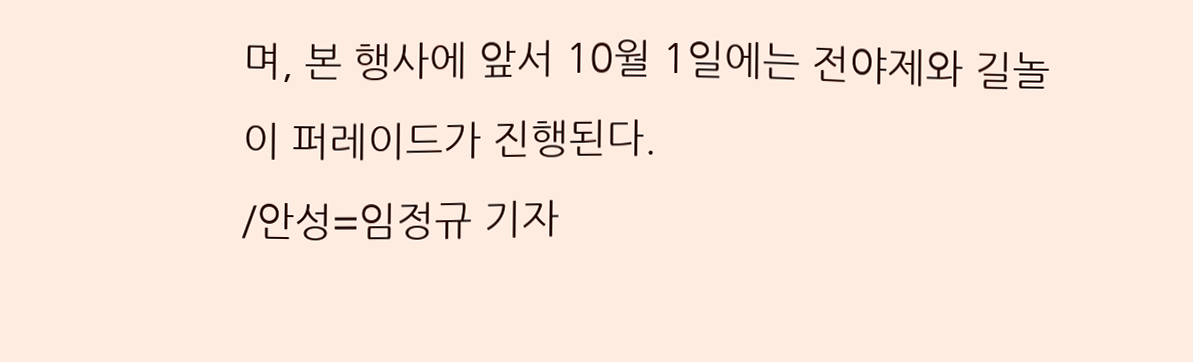며, 본 행사에 앞서 10월 1일에는 전야제와 길놀이 퍼레이드가 진행된다.
/안성=임정규 기자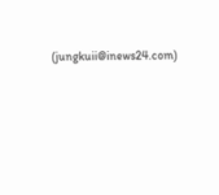(jungkuii@inews24.com)